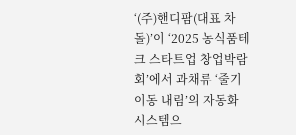‘(주)핸디팜(대표 차돌)’이 ‘2025 농식품테크 스타트업 창업박람회’에서 과채류 ‘줄기 이동 내림’의 자동화 시스템으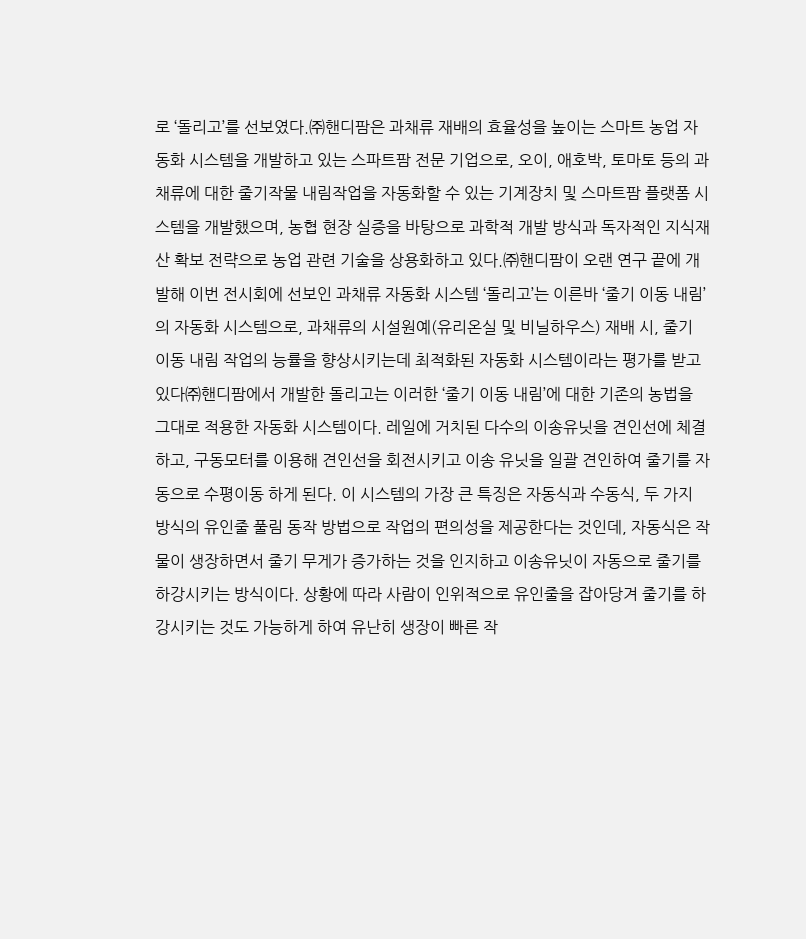로 ‘돌리고’를 선보였다.㈜핸디팜은 과채류 재배의 효율성을 높이는 스마트 농업 자동화 시스템을 개발하고 있는 스파트팜 전문 기업으로, 오이, 애호박, 토마토 등의 과채류에 대한 줄기작물 내림작업을 자동화할 수 있는 기계장치 및 스마트팜 플랫폼 시스템을 개발했으며, 농협 현장 실증을 바탕으로 과학적 개발 방식과 독자적인 지식재산 확보 전략으로 농업 관련 기술을 상용화하고 있다.㈜핸디팜이 오랜 연구 끝에 개발해 이번 전시회에 선보인 과채류 자동화 시스템 ‘돌리고’는 이른바 ‘줄기 이동 내림’의 자동화 시스템으로, 과채류의 시설원예(유리온실 및 비닐하우스) 재배 시, 줄기 이동 내림 작업의 능률을 향상시키는데 최적화된 자동화 시스템이라는 평가를 받고 있다㈜핸디팜에서 개발한 돌리고는 이러한 ‘줄기 이동 내림’에 대한 기존의 농법을 그대로 적용한 자동화 시스템이다. 레일에 거치된 다수의 이송유닛을 견인선에 체결하고, 구동모터를 이용해 견인선을 회전시키고 이송 유닛을 일괄 견인하여 줄기를 자동으로 수평이동 하게 된다. 이 시스템의 가장 큰 특징은 자동식과 수동식, 두 가지 방식의 유인줄 풀림 동작 방법으로 작업의 편의성을 제공한다는 것인데, 자동식은 작물이 생장하면서 줄기 무게가 증가하는 것을 인지하고 이송유닛이 자동으로 줄기를 하강시키는 방식이다. 상황에 따라 사람이 인위적으로 유인줄을 잡아당겨 줄기를 하강시키는 것도 가능하게 하여 유난히 생장이 빠른 작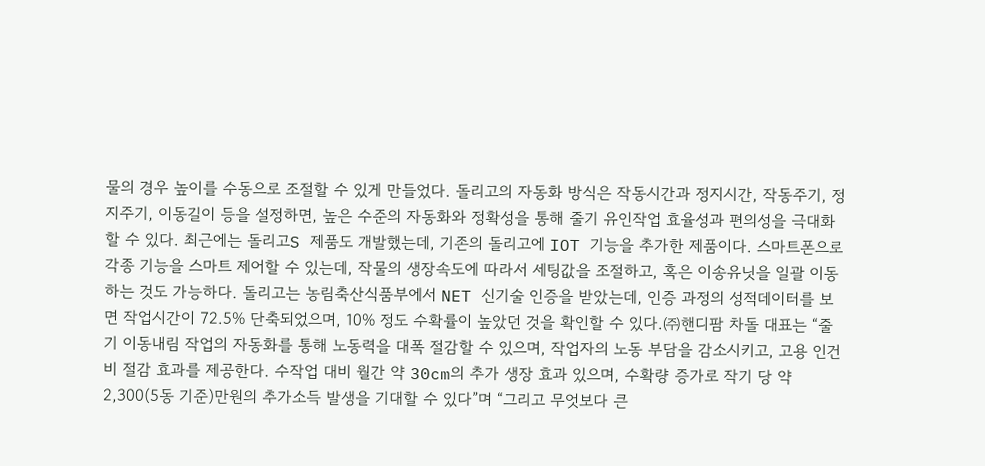물의 경우 높이를 수동으로 조절할 수 있게 만들었다. 돌리고의 자동화 방식은 작동시간과 정지시간, 작동주기, 정지주기, 이동길이 등을 설정하면, 높은 수준의 자동화와 정확성을 통해 줄기 유인작업 효율성과 편의성을 극대화할 수 있다. 최근에는 돌리고S 제품도 개발했는데, 기존의 돌리고에 IOT 기능을 추가한 제품이다. 스마트폰으로 각종 기능을 스마트 제어할 수 있는데, 작물의 생장속도에 따라서 세팅값을 조절하고, 혹은 이송유닛을 일괄 이동하는 것도 가능하다. 돌리고는 농림축산식품부에서 NET 신기술 인증을 받았는데, 인증 과정의 성적데이터를 보면 작업시간이 72.5% 단축되었으며, 10% 정도 수확률이 높았던 것을 확인할 수 있다.㈜핸디팜 차돌 대표는 “줄기 이동내림 작업의 자동화를 통해 노동력을 대폭 절감할 수 있으며, 작업자의 노동 부담을 감소시키고, 고용 인건비 절감 효과를 제공한다. 수작업 대비 월간 약 30cm의 추가 생장 효과 있으며, 수확량 증가로 작기 당 약 2,300(5동 기준)만원의 추가소득 발생을 기대할 수 있다”며 “그리고 무엇보다 큰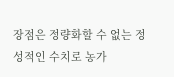장점은 정량화할 수 없는 정성적인 수치로 농가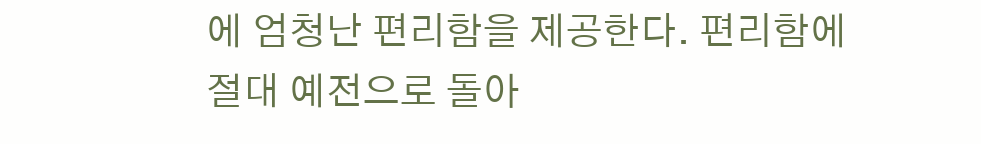에 엄청난 편리함을 제공한다. 편리함에 절대 예전으로 돌아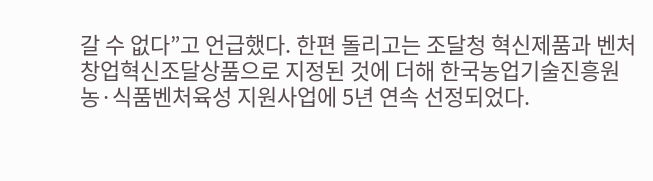갈 수 없다”고 언급했다. 한편 돌리고는 조달청 혁신제품과 벤처창업혁신조달상품으로 지정된 것에 더해 한국농업기술진흥원 농·식품벤처육성 지원사업에 5년 연속 선정되었다.